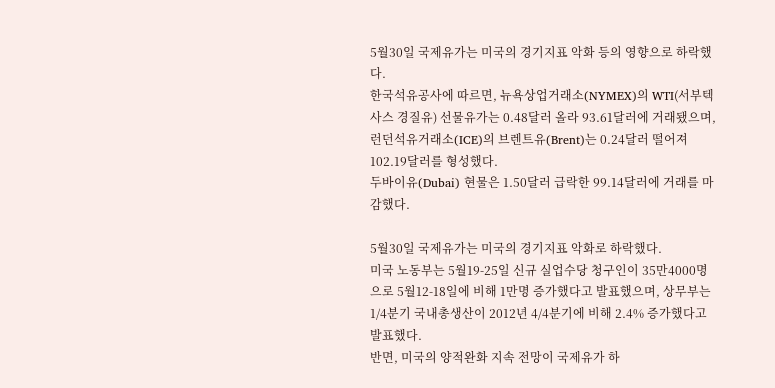5월30일 국제유가는 미국의 경기지표 악화 등의 영향으로 하락했다.
한국석유공사에 따르면, 뉴욕상업거래소(NYMEX)의 WTI(서부텍사스 경질유) 선물유가는 0.48달러 올라 93.61달러에 거래됐으며, 런던석유거래소(ICE)의 브렌트유(Brent)는 0.24달러 떨어져 102.19달러를 형성했다.
두바이유(Dubai) 현물은 1.50달러 급락한 99.14달러에 거래를 마감했다.

5월30일 국제유가는 미국의 경기지표 악화로 하락했다.
미국 노동부는 5월19-25일 신규 실업수당 청구인이 35만4000명으로 5월12-18일에 비해 1만명 증가했다고 발표했으며, 상무부는 1/4분기 국내총생산이 2012년 4/4분기에 비해 2.4% 증가했다고 발표했다.
반면, 미국의 양적완화 지속 전망이 국제유가 하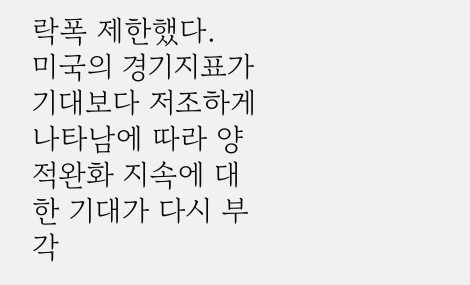락폭 제한했다.
미국의 경기지표가 기대보다 저조하게 나타남에 따라 양적완화 지속에 대한 기대가 다시 부각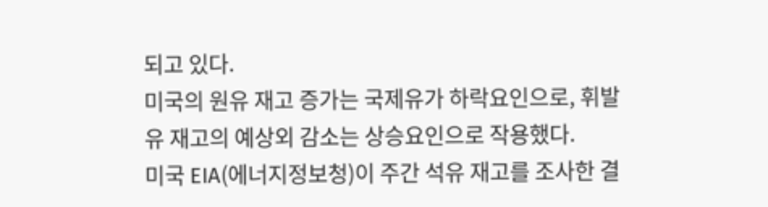되고 있다.
미국의 원유 재고 증가는 국제유가 하락요인으로, 휘발유 재고의 예상외 감소는 상승요인으로 작용했다.
미국 EIA(에너지정보청)이 주간 석유 재고를 조사한 결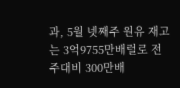과, 5월 넷째주 원유 재고는 3억9755만배럴로 전주대비 300만배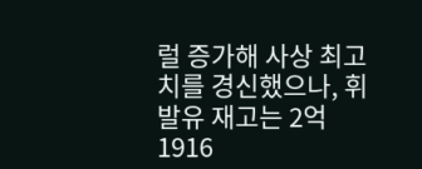럴 증가해 사상 최고치를 경신했으나, 휘발유 재고는 2억1916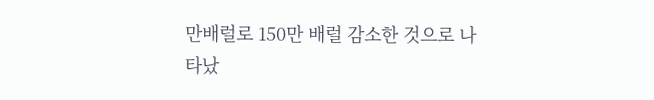만배럴로 150만 배럴 감소한 것으로 나타났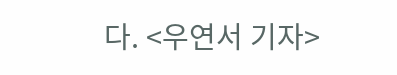다. <우연서 기자>